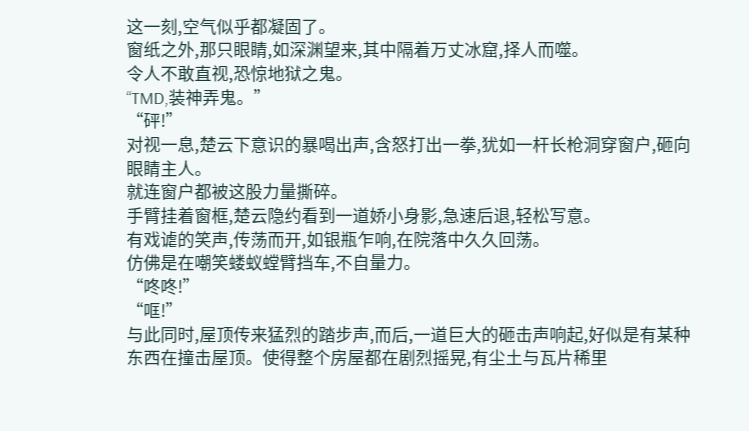这一刻,空气似乎都凝固了。
窗纸之外,那只眼睛,如深渊望来,其中隔着万丈冰窟,择人而噬。
令人不敢直视,恐惊地狱之鬼。
“TMD,装神弄鬼。”
“砰!”
对视一息,楚云下意识的暴喝出声,含怒打出一拳,犹如一杆长枪洞穿窗户,砸向眼睛主人。
就连窗户都被这股力量撕碎。
手臂挂着窗框,楚云隐约看到一道娇小身影,急速后退,轻松写意。
有戏谑的笑声,传荡而开,如银瓶乍响,在院落中久久回荡。
仿佛是在嘲笑蝼蚁螳臂挡车,不自量力。
“咚咚!”
“哐!”
与此同时,屋顶传来猛烈的踏步声,而后,一道巨大的砸击声响起,好似是有某种东西在撞击屋顶。使得整个房屋都在剧烈摇晃,有尘土与瓦片稀里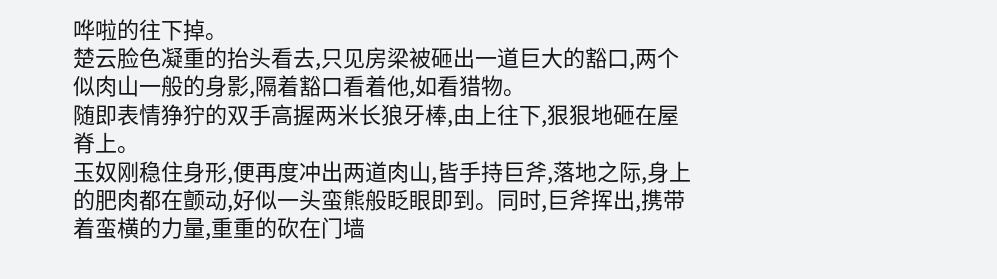哗啦的往下掉。
楚云脸色凝重的抬头看去,只见房梁被砸出一道巨大的豁口,两个似肉山一般的身影,隔着豁口看着他,如看猎物。
随即表情狰狞的双手高握两米长狼牙棒,由上往下,狠狠地砸在屋脊上。
玉奴刚稳住身形,便再度冲出两道肉山,皆手持巨斧,落地之际,身上的肥肉都在颤动,好似一头蛮熊般眨眼即到。同时,巨斧挥出,携带着蛮横的力量,重重的砍在门墙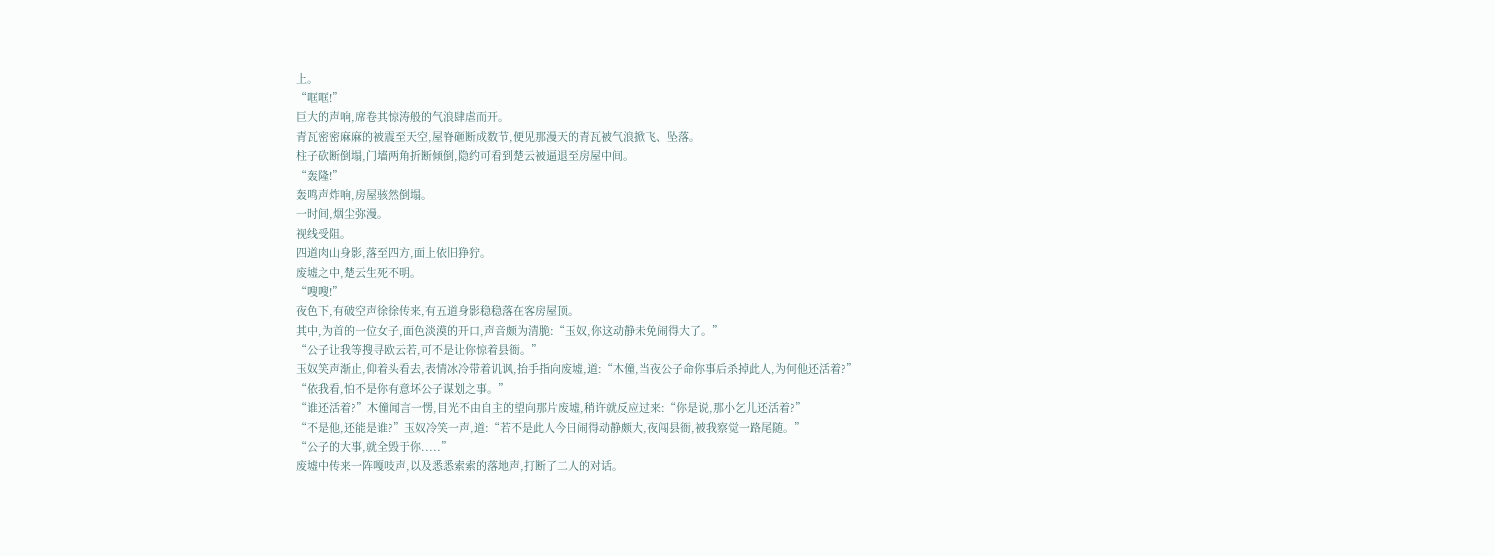上。
“哐哐!”
巨大的声响,席卷其惊涛般的气浪肆虐而开。
青瓦密密麻麻的被震至天空,屋脊砸断成数节,便见那漫天的青瓦被气浪掀飞、坠落。
柱子砍断倒塌,门墙两角折断倾倒,隐约可看到楚云被逼退至房屋中间。
“轰隆!”
轰鸣声炸响,房屋骇然倒塌。
一时间,烟尘弥漫。
视线受阻。
四道肉山身影,落至四方,面上依旧狰狞。
废墟之中,楚云生死不明。
“嗖嗖!”
夜色下,有破空声徐徐传来,有五道身影稳稳落在客房屋顶。
其中,为首的一位女子,面色淡漠的开口,声音颇为清脆:“玉奴,你这动静未免闹得大了。”
“公子让我等搜寻欧云若,可不是让你惊着县衙。”
玉奴笑声渐止,仰着头看去,表情冰冷带着讥讽,抬手指向废墟,道:“木僮,当夜公子命你事后杀掉此人,为何他还活着?”
“依我看,怕不是你有意坏公子谋划之事。”
“谁还活着?”木僮闻言一愣,目光不由自主的望向那片废墟,稍许就反应过来:“你是说,那小乞儿还活着?”
“不是他,还能是谁?”玉奴冷笑一声,道:“若不是此人今日闹得动静颇大,夜闯县衙,被我察觉一路尾随。”
“公子的大事,就全毁于你.....”
废墟中传来一阵嘎吱声,以及悉悉索索的落地声,打断了二人的对话。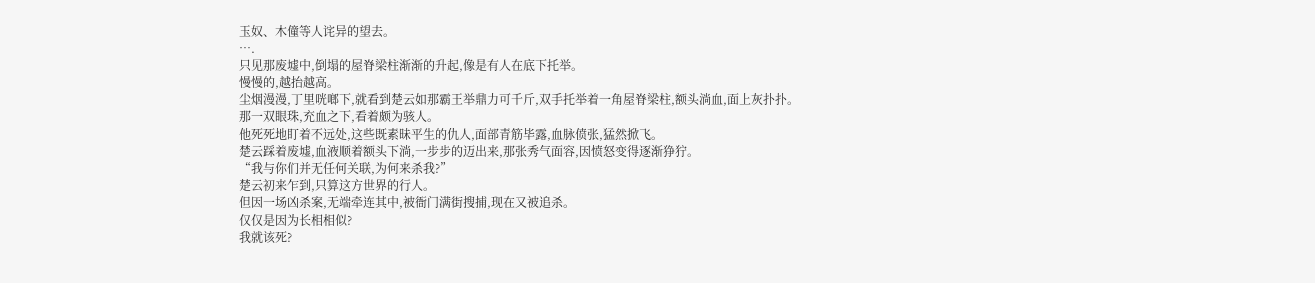玉奴、木僮等人诧异的望去。
….
只见那废墟中,倒塌的屋脊梁柱渐渐的升起,像是有人在底下托举。
慢慢的,越抬越高。
尘烟漫漫,丁里咣啷下,就看到楚云如那霸王举鼎力可千斤,双手托举着一角屋脊梁柱,额头淌血,面上灰扑扑。
那一双眼珠,充血之下,看着颇为骇人。
他死死地盯着不远处,这些既素昧平生的仇人,面部青筋毕露,血脉偾张,猛然掀飞。
楚云踩着废墟,血液顺着额头下淌,一步步的迈出来,那张秀气面容,因愤怒变得逐渐狰狞。
“我与你们并无任何关联,为何来杀我?”
楚云初来乍到,只算这方世界的行人。
但因一场凶杀案,无端牵连其中,被衙门满街搜捕,现在又被追杀。
仅仅是因为长相相似?
我就该死?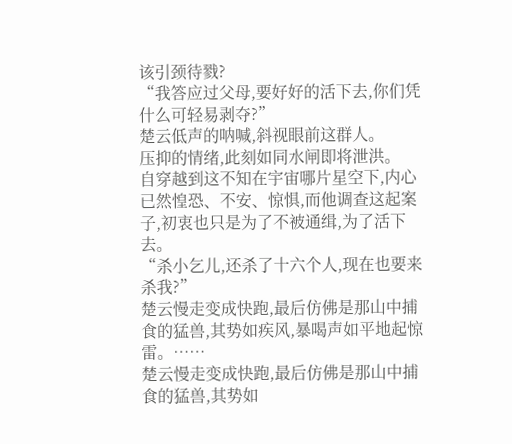该引颈待戮?
“我答应过父母,要好好的活下去,你们凭什么可轻易剥夺?”
楚云低声的呐喊,斜视眼前这群人。
压抑的情绪,此刻如同水闸即将泄洪。
自穿越到这不知在宇宙哪片星空下,内心已然惶恐、不安、惊惧,而他调查这起案子,初衷也只是为了不被通缉,为了活下去。
“杀小乞儿,还杀了十六个人,现在也要来杀我?”
楚云慢走变成快跑,最后仿佛是那山中捕食的猛兽,其势如疾风,暴喝声如平地起惊雷。……
楚云慢走变成快跑,最后仿佛是那山中捕食的猛兽,其势如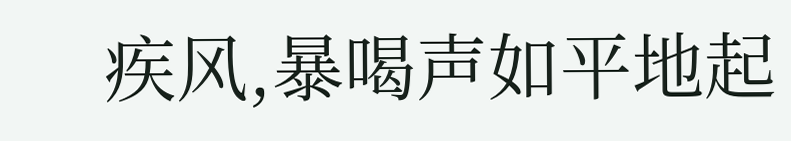疾风,暴喝声如平地起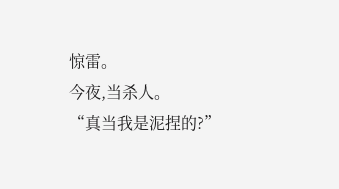惊雷。
今夜,当杀人。
“真当我是泥捏的?”